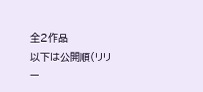全2作品
以下は公開順(リリー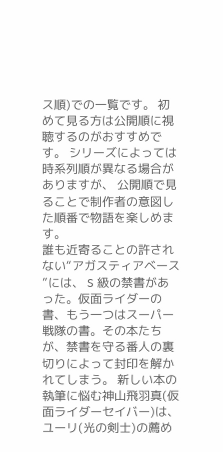ス順)での一覧です。 初めて見る方は公開順に視聴するのがおすすめです。 シリーズによっては時系列順が異なる場合がありますが、 公開順で見ることで制作者の意図した順番で物語を楽しめます。
誰も近寄ることの許されない“アガスティアベース ”には、 S 級の禁書があった。仮面ライダーの書、もう一つはスーパー戦隊の書。その本たちが、禁書を守る番人の裏切りによって封印を解かれてしまう。 新しい本の執筆に悩む神山飛羽真(仮面ライダーセイバー)は、ユーリ(光の剣士)の薦め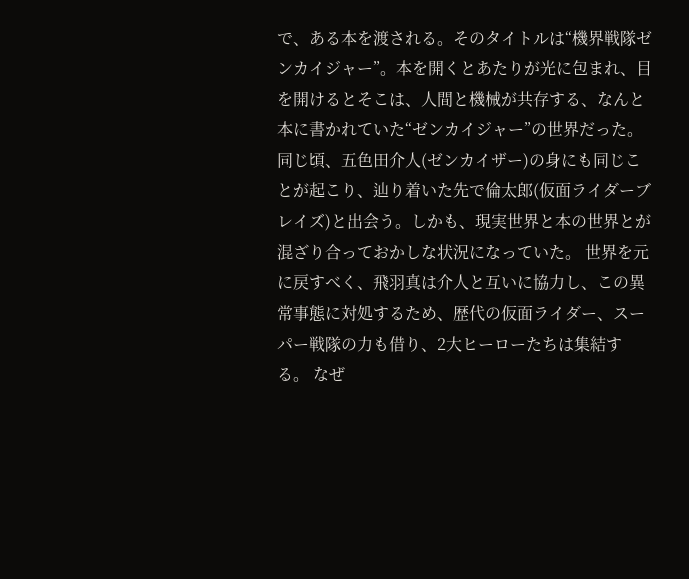で、ある本を渡される。そのタイトルは“機界戦隊ゼンカイジャー”。本を開くとあたりが光に包まれ、目を開けるとそこは、人間と機械が共存する、なんと本に書かれていた“ゼンカイジャー”の世界だった。 同じ頃、五色田介人(ゼンカイザー)の身にも同じことが起こり、辿り着いた先で倫太郎(仮面ライダーブレイズ)と出会う。しかも、現実世界と本の世界とが混ざり合っておかしな状況になっていた。 世界を元に戻すべく、飛羽真は介人と互いに協力し、この異常事態に対処するため、歴代の仮面ライダー、スーパー戦隊の力も借り、2大ヒーローたちは集結する。 なぜ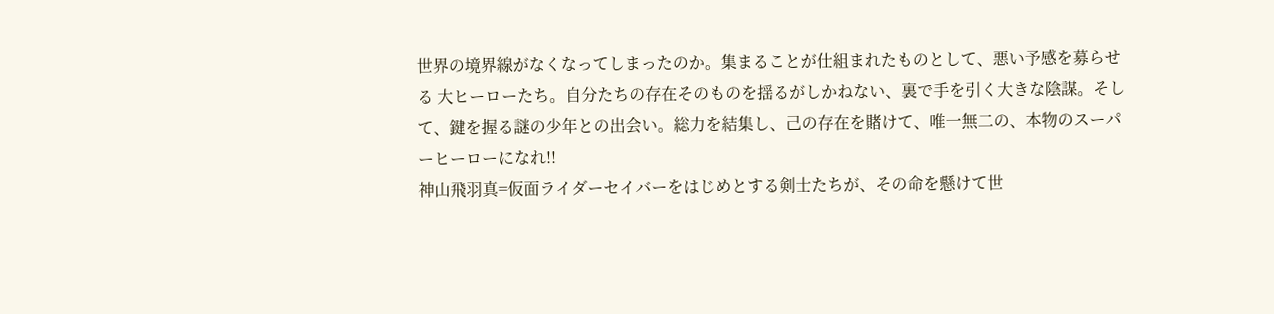世界の境界線がなくなってしまったのか。集まることが仕組まれたものとして、悪い予感を募らせる 大ヒーローたち。自分たちの存在そのものを揺るがしかねない、裏で手を引く大きな陰謀。そして、鍵を握る謎の少年との出会い。総力を結集し、己の存在を賭けて、唯一無二の、本物のスーパーヒーローになれ!!
神山飛羽真=仮面ライダーセイバーをはじめとする剣士たちが、その命を懸けて世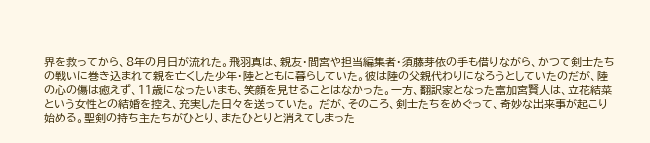界を救ってから、8年の月日が流れた。飛羽真は、親友・間宮や担当編集者・須藤芽依の手も借りながら、かつて剣士たちの戦いに巻き込まれて親を亡くした少年・陸とともに暮らしていた。彼は陸の父親代わりになろうとしていたのだが、陸の心の傷は癒えず、11歳になったいまも、笑顔を見せることはなかった。一方、翻訳家となった富加宮賢人は、立花結菜という女性との結婚を控え、充実した日々を送っていた。 だが、そのころ、剣士たちをめぐって、奇妙な出来事が起こり始める。聖剣の持ち主たちがひとり、またひとりと消えてしまった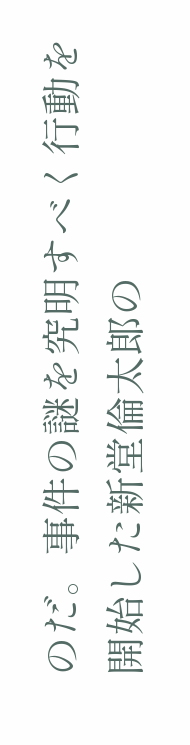のだ。事件の謎を究明すべく行動を開始した新堂倫太郎の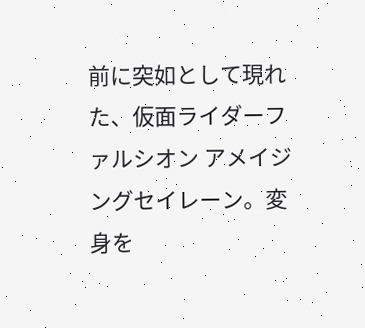前に突如として現れた、仮面ライダーファルシオン アメイジングセイレーン。変身を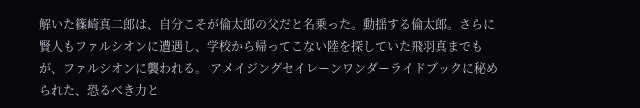解いた篠崎真二郎は、自分こそが倫太郎の父だと名乗った。動揺する倫太郎。さらに賢人もファルシオンに遭遇し、学校から帰ってこない陸を探していた飛羽真までもが、ファルシオンに襲われる。 アメイジングセイレーンワンダーライドブックに秘められた、恐るべき力と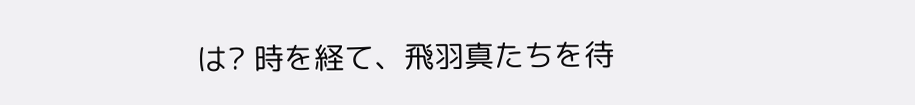は? 時を経て、飛羽真たちを待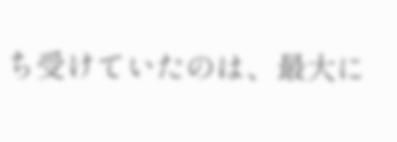ち受けていたのは、最大に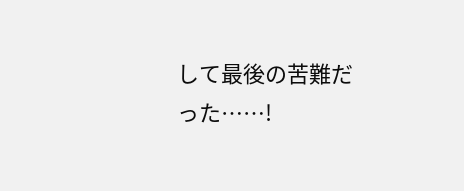して最後の苦難だった……!